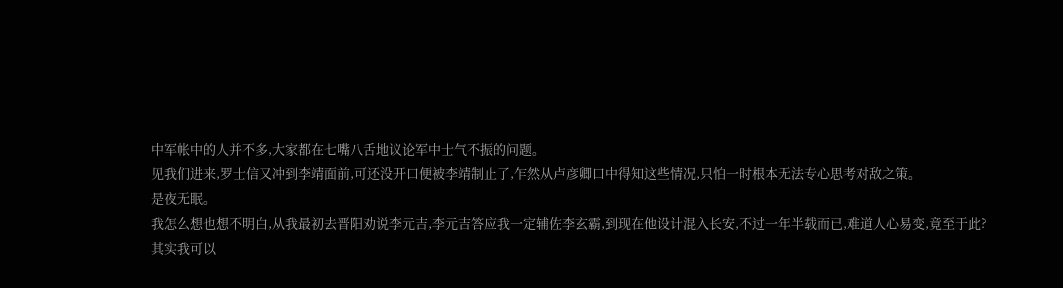中军帐中的人并不多,大家都在七嘴八舌地议论军中士气不振的问题。
见我们进来,罗士信又冲到李靖面前,可还没开口便被李靖制止了,乍然从卢彦卿口中得知这些情况,只怕一时根本无法专心思考对敌之策。
是夜无眠。
我怎么想也想不明白,从我最初去晋阳劝说李元吉,李元吉答应我一定辅佐李玄霸,到现在他设计混入长安,不过一年半载而已,难道人心易变,竟至于此?
其实我可以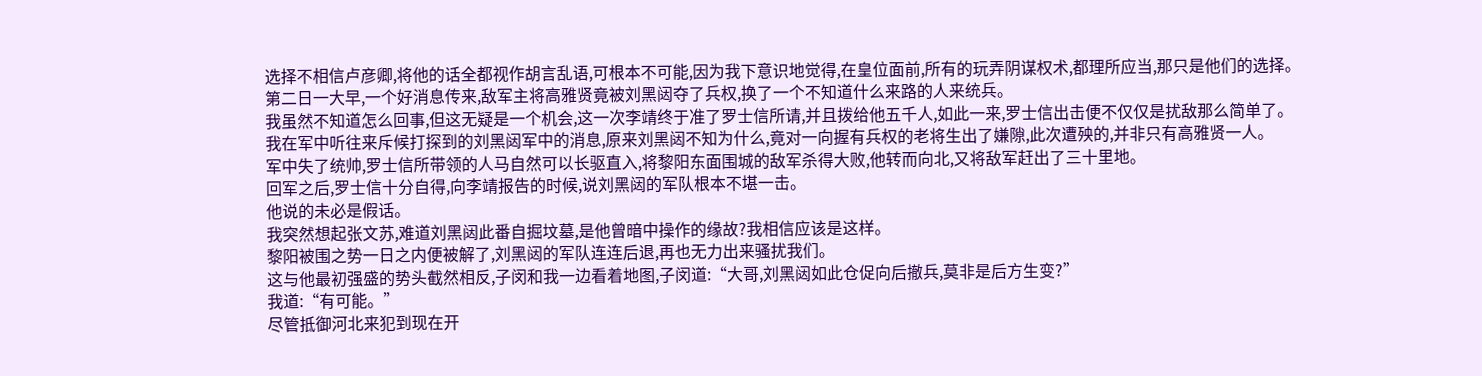选择不相信卢彦卿,将他的话全都视作胡言乱语,可根本不可能,因为我下意识地觉得,在皇位面前,所有的玩弄阴谋权术,都理所应当,那只是他们的选择。
第二日一大早,一个好消息传来,敌军主将高雅贤竟被刘黑闼夺了兵权,换了一个不知道什么来路的人来统兵。
我虽然不知道怎么回事,但这无疑是一个机会,这一次李靖终于准了罗士信所请,并且拨给他五千人,如此一来,罗士信出击便不仅仅是扰敌那么简单了。
我在军中听往来斥候打探到的刘黑闼军中的消息,原来刘黑闼不知为什么,竟对一向握有兵权的老将生出了嫌隙,此次遭殃的,并非只有高雅贤一人。
军中失了统帅,罗士信所带领的人马自然可以长驱直入,将黎阳东面围城的敌军杀得大败,他转而向北,又将敌军赶出了三十里地。
回军之后,罗士信十分自得,向李靖报告的时候,说刘黑闼的军队根本不堪一击。
他说的未必是假话。
我突然想起张文苏,难道刘黑闼此番自掘坟墓,是他曾暗中操作的缘故?我相信应该是这样。
黎阳被围之势一日之内便被解了,刘黑闼的军队连连后退,再也无力出来骚扰我们。
这与他最初强盛的势头截然相反,子闵和我一边看着地图,子闵道:“大哥,刘黑闼如此仓促向后撤兵,莫非是后方生变?”
我道:“有可能。”
尽管抵御河北来犯到现在开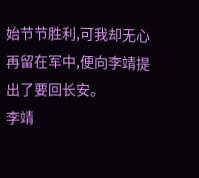始节节胜利,可我却无心再留在军中,便向李靖提出了要回长安。
李靖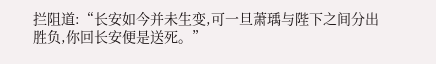拦阻道:“长安如今并未生变,可一旦萧瑀与陛下之间分出胜负,你回长安便是送死。”